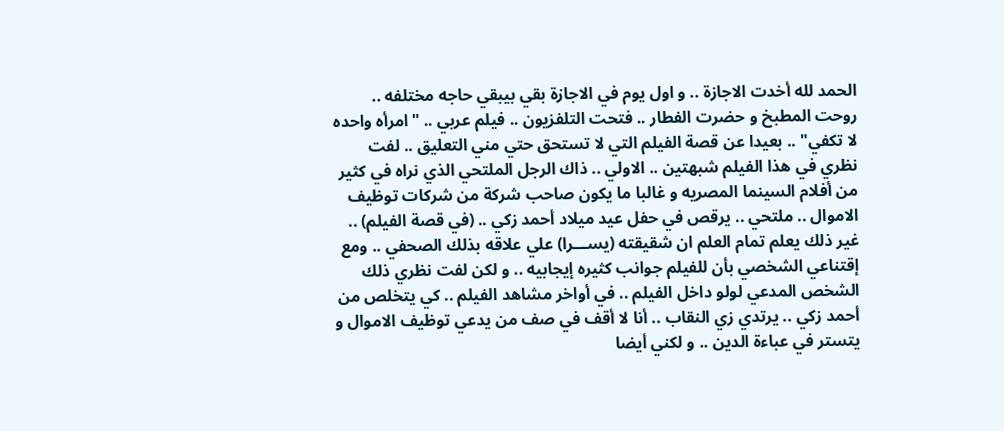الحمد لله أخدت الاجازة .. و اول يوم في الاجازة بقي بيبقي حاجه مختلفه .. روحت المطبخ و حضرت الفطار .. فتحت التلفزيون .. فيلم عربي .. "امرأه واحده لا تكفي" .. بعيدا عن قصة الفيلم التي لا تستحق حتي مني التعليق .. لفت نظري في هذا الفيلم شبهتين .. الاولي .. ذاك الرجل الملتحي الذي نراه في كثير من أفلام السينما المصريه و غالبا ما يكون صاحب شركة من شركات توظيف الاموال .. ملتحي .. يرقص في حفل عيد ميلاد أحمد زكي .. (في قصة الفيلم) .. غير ذلك يعلم تمام العلم ان شقيقته (يســـرا) علي علاقه بذلك الصحفي .. ومع إقتناعي الشخصي بأن للفيلم جوانب كثيره إيجابيه .. و لكن لفت نظري ذلك الشخص المدعي لولو داخل الفيلم .. في أواخر مشاهد الفيلم .. كي يتخلص من أحمد زكي .. يرتدي زي النقاب .. أنا لا أقف في صف من يدعي توظيف الاموال و يتستر في عباءة الدين .. و لكني أيضا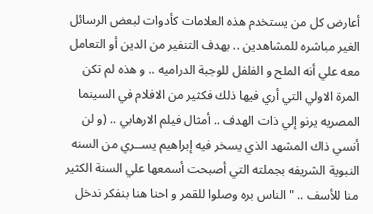أعارض كل من يستخدم هذه العلامات كأدوات لبعض الرسائل الغير مباشره للمشاهدين .. بهدف التنفير من الدين أو التعامل معه علي أنه الملح و الفلفل للوجبة الدراميه .. و هذه لم تكن المرة الاولي التي أري فيها ذلك فكثير من الافلام في السينما المصريه يرنو إلي ذات الهدف .. أمثال فيلم الارهابي .. (و لن أنسي ذاك المشهد الذي يسخر فيه إبراهيم يســري من السنه النبوية الشريفه بجملته التي أصبحت أسمعها علي السنة الكثير منا للأسف .. "الناس بره وصلوا للقمر و احنا هنا بنفكر ندخل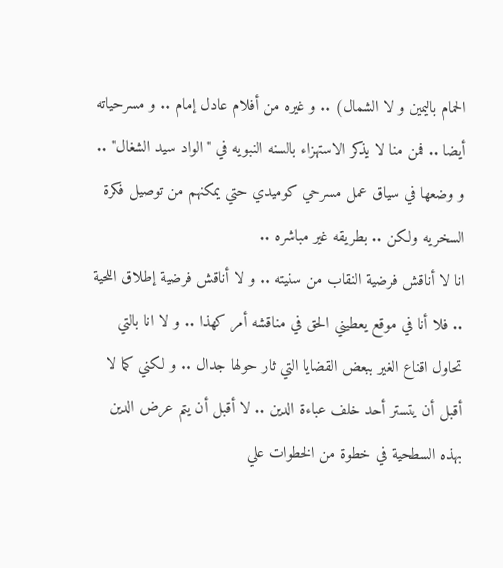الحمام باليمين و لا الشمال) .. و غيره من أفلام عادل إمام .. و مسرحياته أيضا .. فمن منا لا يذكر الاستهزاء بالسنه النبويه في "الواد سيد الشغال" .. و وضعها في سياق عمل مسرحي كوميدي حتي يمكنهم من توصيل فكرة السخريه ولكن .. بطريقه غير مباشره ..
انا لا أناقش فرضية النقاب من سنيته .. و لا أناقش فرضية إطلاق اللحية .. فلا أنا في موقع يعطيني الحق في مناقشه أمر كهذا .. و لا انا بالتي تحاول اقناع الغير ببعض القضايا التي ثار حولها جدال .. و لكني كما لا أقبل أن يتستر أحد خلف عباءة الدين .. لا أقبل أن يتم عرض الدين بهذه السطحية في خطوة من الخطوات علي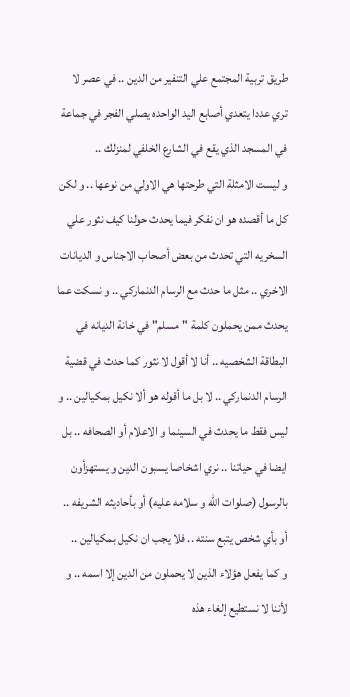طريق تربية المجتمع علي التنفير من الدين .. في عصر لا تري عددا يتعدي أصابع اليد الواحده يصلي الفجر في جماعة في المسجد الذي يقع في الشارع الخلفي لمنزلك ..
و ليست الامثلة التي طرحتها هي الاولي من نوعها .. و لكن كل ما أقصده هو ان نفكر فيما يحدث حولنا كيف نثور علي السخريه التي تحدث من بعض أصحاب الاجناس و الديانات الاخري .. مثل ما حدث مع الرسام الدنماركي .. و نسكت عما يحدث ممن يحملون كلمة "مسلم" في خانة الديانه في البطاقة الشخصيه .. أنا لا أقول لا نثور كما حدث في قضية الرسام الدنماركي .. لا بل ما أقوله هو ألا نكيل بمكيالين .. و ليس فقط ما يحدث في السينما و الاعلام أو الصحافه .. بل ايضا في حياتنا .. نري اشخاصا يسبون الدين و يستهزأون بالرسول (صلوات الله و سلامه عليه) أو بأحاديثه الشريفه .. أو بأي شخص يتبع سنته .. فلا يجب ان نكيل بمكيالين ..
و كما يفعل هؤلاء الذين لا يحملون من الدين إلا اسمه .. و لأننا لا نستطيع إلغاء هذه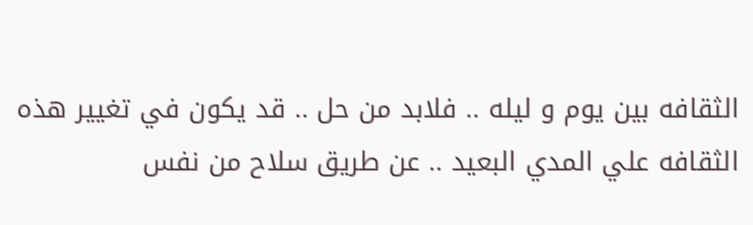الثقافه بين يوم و ليله .. فلابد من حل .. قد يكون في تغيير هذه الثقافه علي المدي البعيد .. عن طريق سلاح من نفس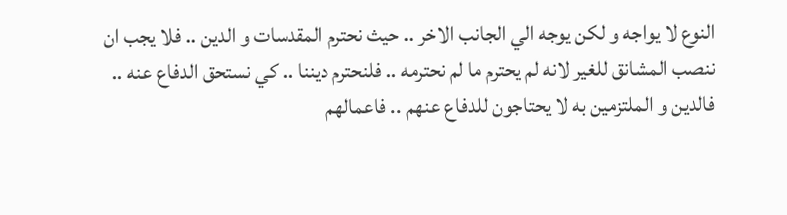النوع لا يواجه و لكن يوجه الي الجانب الاخر .. حيث نحترم المقدسات و الدين .. فلا يجب ان ننصب المشانق للغير لانه لم يحترم ما لم نحترمه .. فلنحترم ديننا .. كي نستحق الدفاع عنه .. فالدين و الملتزمين به لا يحتاجون للدفاع عنهم .. فاعمالهم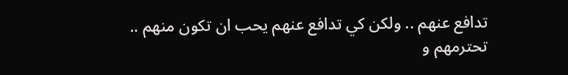تدافع عنهم .. ولكن كي تدافع عنهم يحب ان تكون منهم .. تحترمهم و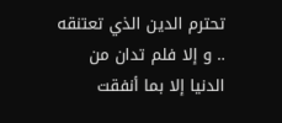تحترم الدين الذي تعتنقه .. و إلا فلم تدان من الدنيا إلا بما أنفقت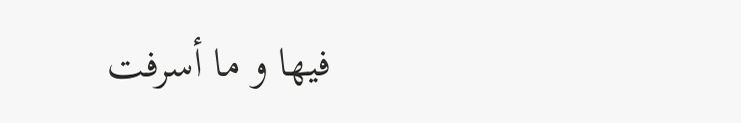فيها و ما أسرفت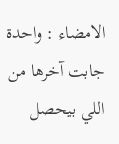الامضاء : واحدة جابت آخرها من اللي بيحصل